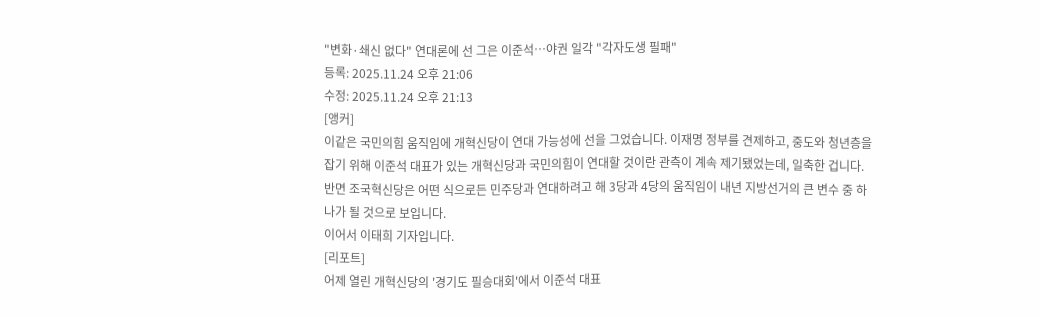"변화·쇄신 없다" 연대론에 선 그은 이준석…야권 일각 "각자도생 필패"
등록: 2025.11.24 오후 21:06
수정: 2025.11.24 오후 21:13
[앵커]
이같은 국민의힘 움직임에 개혁신당이 연대 가능성에 선을 그었습니다. 이재명 정부를 견제하고, 중도와 청년층을 잡기 위해 이준석 대표가 있는 개혁신당과 국민의힘이 연대할 것이란 관측이 계속 제기됐었는데, 일축한 겁니다. 반면 조국혁신당은 어떤 식으로든 민주당과 연대하려고 해 3당과 4당의 움직임이 내년 지방선거의 큰 변수 중 하나가 될 것으로 보입니다.
이어서 이태희 기자입니다.
[리포트]
어제 열린 개혁신당의 '경기도 필승대회'에서 이준석 대표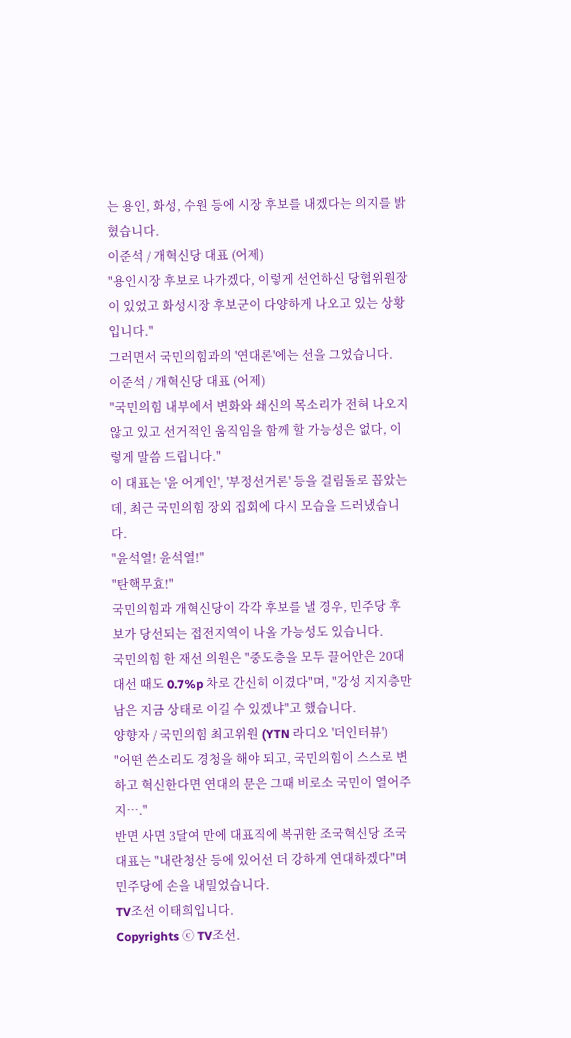는 용인, 화성, 수원 등에 시장 후보를 내겠다는 의지를 밝혔습니다.
이준석 / 개혁신당 대표 (어제)
"용인시장 후보로 나가겠다, 이렇게 선언하신 당협위원장이 있었고 화성시장 후보군이 다양하게 나오고 있는 상황입니다."
그러면서 국민의힘과의 '연대론'에는 선을 그었습니다.
이준석 / 개혁신당 대표 (어제)
"국민의힘 내부에서 변화와 쇄신의 목소리가 전혀 나오지 않고 있고 선거적인 움직임을 함께 할 가능성은 없다, 이렇게 말씀 드립니다."
이 대표는 '윤 어게인', '부정선거론' 등을 걸림돌로 꼽았는데, 최근 국민의힘 장외 집회에 다시 모습을 드러냈습니다.
"윤석열! 윤석열!"
"탄핵무효!"
국민의힘과 개혁신당이 각각 후보를 낼 경우, 민주당 후보가 당선되는 접전지역이 나올 가능성도 있습니다.
국민의힘 한 재선 의원은 "중도층을 모두 끌어안은 20대 대선 때도 0.7%p 차로 간신히 이겼다"며, "강성 지지층만 남은 지금 상태로 이길 수 있겠냐"고 했습니다.
양향자 / 국민의힘 최고위원 (YTN 라디오 '더인터뷰')
"어떤 쓴소리도 경청을 해야 되고, 국민의힘이 스스로 변하고 혁신한다면 연대의 문은 그때 비로소 국민이 열어주지…."
반면 사면 3달여 만에 대표직에 복귀한 조국혁신당 조국 대표는 "내란청산 등에 있어선 더 강하게 연대하겠다"며 민주당에 손을 내밀었습니다.
TV조선 이태희입니다.
Copyrights ⓒ TV조선.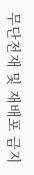무단전재 및 재배포 금지